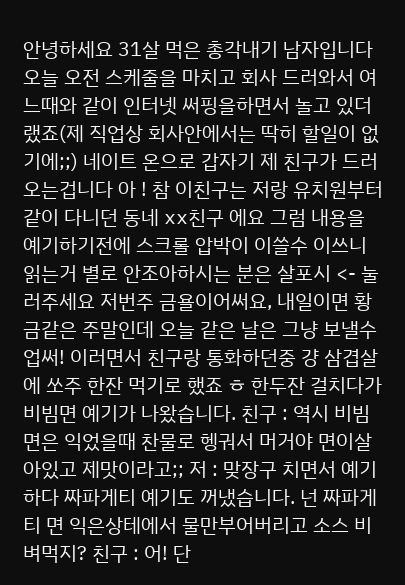안녕하세요 31살 먹은 총각내기 남자입니다 오늘 오전 스케줄을 마치고 회사 드러와서 여느때와 같이 인터넷 써핑을하면서 놀고 있더랬죠(제 직업상 회사안에서는 딱히 할일이 없기에;;) 네이트 온으로 갑자기 제 친구가 드러오는겁니다 아 ! 참 이친구는 저랑 유치원부터 같이 다니던 동네 xx친구 에요 그럼 내용을 예기하기전에 스크롤 압박이 이쓸수 이쓰니 읽는거 별로 안조아하시는 분은 살포시 <- 눌러주세요 저번주 금욜이어써요, 내일이면 황금같은 주말인데 오늘 같은 날은 그냥 보낼수 업써! 이러면서 친구랑 통화하던중 걍 삼겹살에 쏘주 한잔 먹기로 했죠 ㅎ 한두잔 걸치다가 비빔면 예기가 나왔습니다. 친구 : 역시 비빔면은 익었을때 찬물로 헹궈서 머거야 면이살아있고 제맛이라고;; 저 : 맞장구 치면서 예기하다 짜파게티 예기도 꺼냈습니다. 넌 짜파게티 면 익은상테에서 물만부어버리고 소스 비벼먹지? 친구 : 어! 단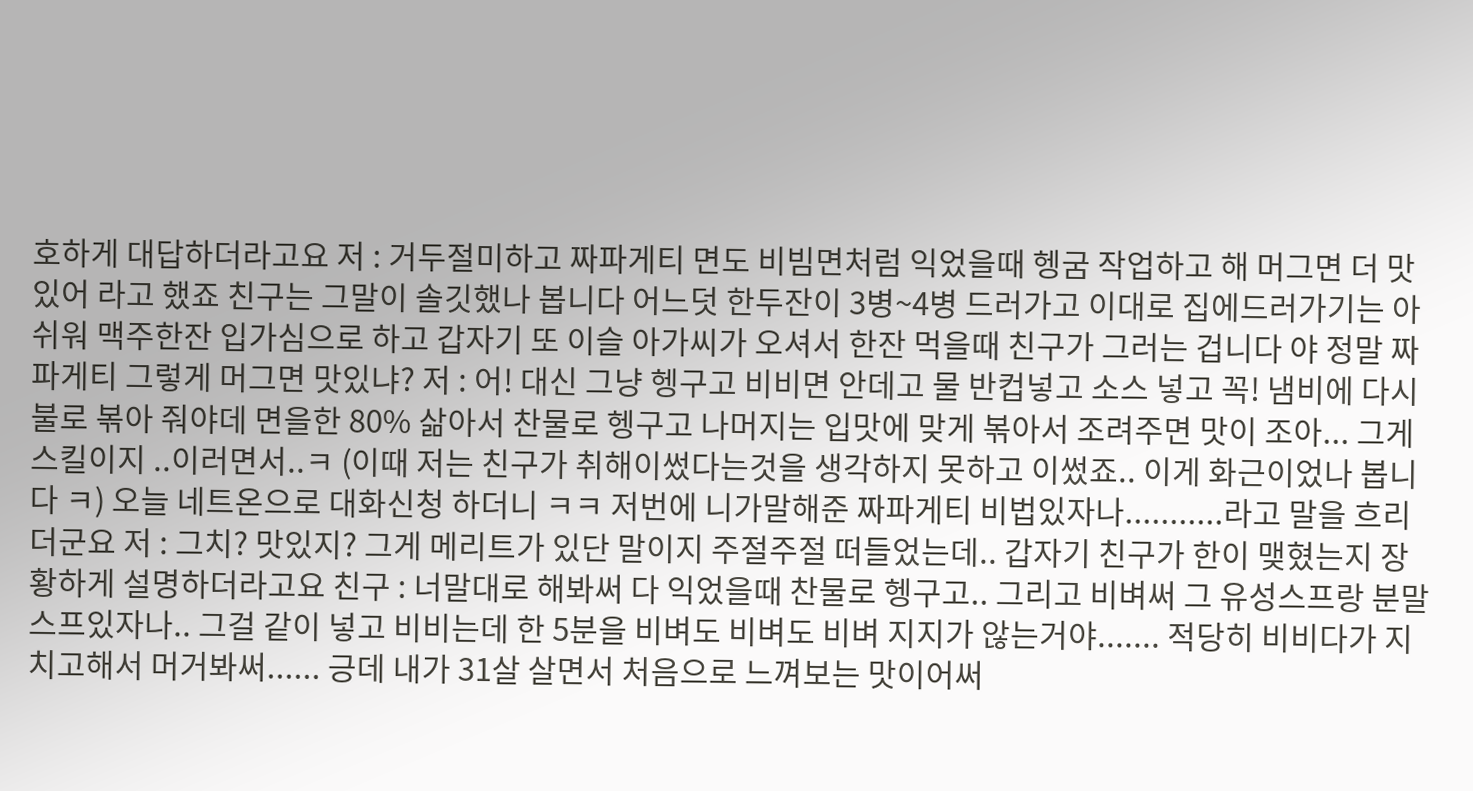호하게 대답하더라고요 저 : 거두절미하고 짜파게티 면도 비빔면처럼 익었을때 헹굼 작업하고 해 머그면 더 맛있어 라고 했죠 친구는 그말이 솔깃했나 봅니다 어느덧 한두잔이 3병~4병 드러가고 이대로 집에드러가기는 아쉬워 맥주한잔 입가심으로 하고 갑자기 또 이슬 아가씨가 오셔서 한잔 먹을때 친구가 그러는 겁니다 야 정말 짜파게티 그렇게 머그면 맛있냐? 저 : 어! 대신 그냥 헹구고 비비면 안데고 물 반컵넣고 소스 넣고 꼭! 냄비에 다시 불로 볶아 줘야데 면을한 80% 삶아서 찬물로 헹구고 나머지는 입맛에 맞게 볶아서 조려주면 맛이 조아... 그게 스킬이지 ..이러면서..ㅋ (이때 저는 친구가 취해이썼다는것을 생각하지 못하고 이썼죠.. 이게 화근이었나 봅니다 ㅋ) 오늘 네트온으로 대화신청 하더니 ㅋㅋ 저번에 니가말해준 짜파게티 비법있자나...........라고 말을 흐리더군요 저 : 그치? 맛있지? 그게 메리트가 있단 말이지 주절주절 떠들었는데.. 갑자기 친구가 한이 맺혔는지 장황하게 설명하더라고요 친구 : 너말대로 해봐써 다 익었을때 찬물로 헹구고.. 그리고 비벼써 그 유성스프랑 분말스프있자나.. 그걸 같이 넣고 비비는데 한 5분을 비벼도 비벼도 비벼 지지가 않는거야....... 적당히 비비다가 지치고해서 머거봐써...... 긍데 내가 31살 살면서 처음으로 느껴보는 맛이어써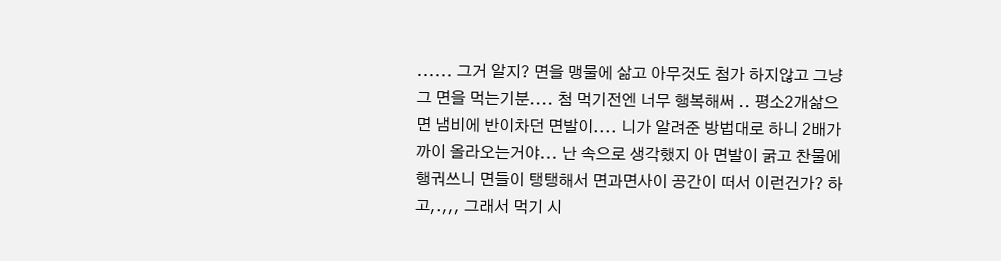...... 그거 알지? 면을 맹물에 삶고 아무것도 첨가 하지않고 그냥 그 면을 먹는기분.... 첨 먹기전엔 너무 행복해써 .. 평소2개삶으면 냄비에 반이차던 면발이.... 니가 알려준 방법대로 하니 2배가까이 올라오는거야... 난 속으로 생각했지 아 면발이 굵고 찬물에 행궈쓰니 면들이 탱탱해서 면과면사이 공간이 떠서 이런건가? 하고,.,,, 그래서 먹기 시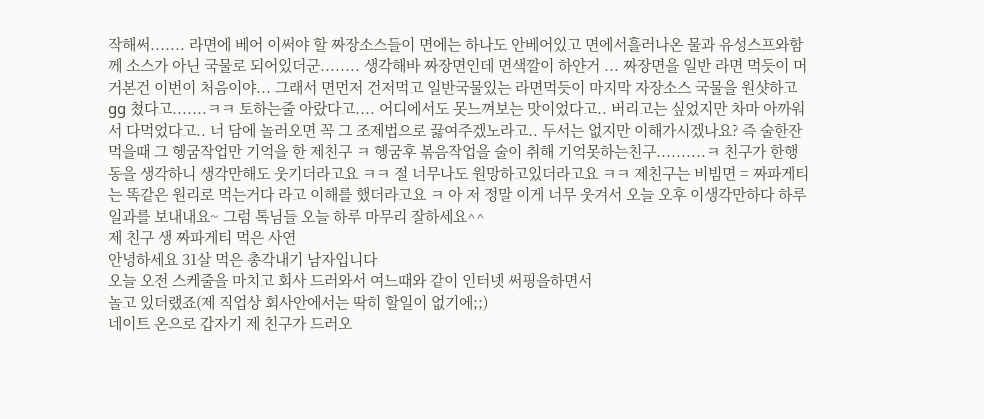작해써....... 라면에 베어 이써야 할 짜장소스들이 면에는 하나도 안베어있고 면에서흘러나온 물과 유성스프와함께 소스가 아닌 국물로 되어있더군........ 생각해바 짜장면인데 면색깔이 하얀거 ... 짜장면을 일반 라면 먹듯이 머거본건 이번이 처음이야... 그래서 면먼저 건저먹고 일반국물있는 라면먹듯이 마지막 자장소스 국물을 원샷하고 gg 쳤다고.......ㅋㅋ 토하는줄 아랐다고.... 어디에서도 못느껴보는 맛이었다고.. 버리고는 싶었지만 차마 아까워서 다먹었다고.. 너 담에 놀러오면 꼭 그 조제법으로 끓여주겠노라고.. 두서는 없지만 이해가시겠나요? 즉 술한잔 먹을때 그 헹굼작업만 기억을 한 제친구 ㅋ 헹굼후 볶음작업을 술이 취해 기억못하는친구..........ㅋ 친구가 한행동을 생각하니 생각만해도 웃기더라고요 ㅋㅋ 절 너무나도 원망하고있더라고요 ㅋㅋ 제친구는 비빔면 = 짜파게티 는 똑같은 원리로 먹는거다 라고 이해를 했더라고요 ㅋ 아 저 정말 이게 너무 웃겨서 오늘 오후 이생각만하다 하루 일과를 보내내요~ 그럼 톡님들 오늘 하루 마무리 잘하세요^^
제 친구 생 짜파게티 먹은 사연
안녕하세요 31살 먹은 총각내기 남자입니다
오늘 오전 스케줄을 마치고 회사 드러와서 여느때와 같이 인터넷 써핑을하면서
놀고 있더랬죠(제 직업상 회사안에서는 딱히 할일이 없기에;;)
네이트 온으로 갑자기 제 친구가 드러오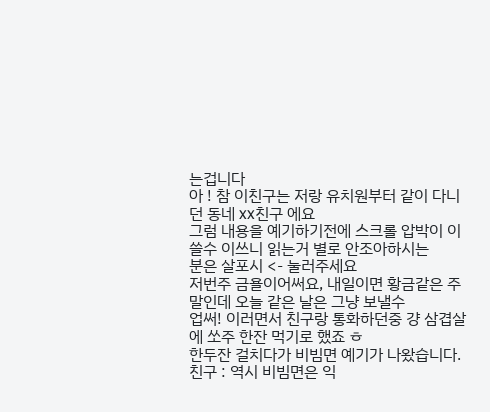는겁니다
아 ! 참 이친구는 저랑 유치원부터 같이 다니던 동네 xx친구 에요
그럼 내용을 예기하기전에 스크롤 압박이 이쓸수 이쓰니 읽는거 별로 안조아하시는
분은 살포시 <- 눌러주세요
저번주 금욜이어써요, 내일이면 황금같은 주말인데 오늘 같은 날은 그냥 보낼수
업써! 이러면서 친구랑 통화하던중 걍 삼겹살에 쏘주 한잔 먹기로 했죠 ㅎ
한두잔 걸치다가 비빔면 예기가 나왔습니다.
친구 : 역시 비빔면은 익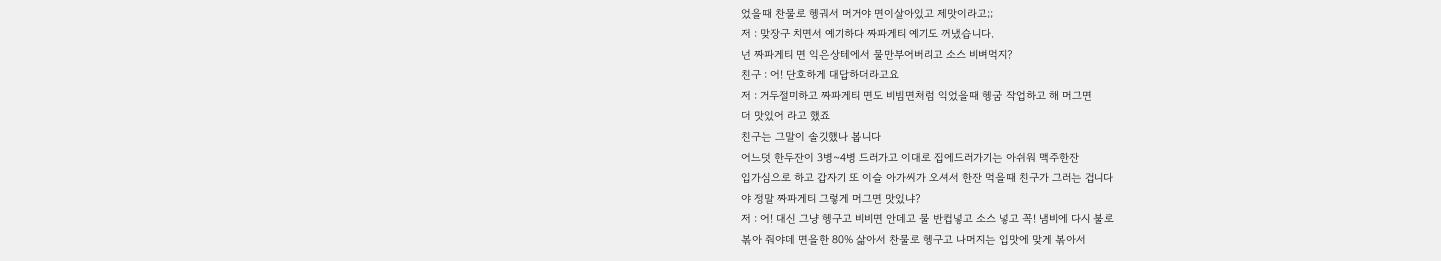었을때 찬물로 헹궈서 머거야 면이살아있고 제맛이라고;;
저 : 맞장구 치면서 예기하다 짜파게티 예기도 꺼냈습니다.
넌 짜파게티 면 익은상테에서 물만부어버리고 소스 비벼먹지?
친구 : 어! 단호하게 대답하더라고요
저 : 거두절미하고 짜파게티 면도 비빔면처럼 익었을때 헹굼 작업하고 해 머그면
더 맛있어 라고 했죠
친구는 그말이 솔깃했나 봅니다
어느덧 한두잔이 3병~4병 드러가고 이대로 집에드러가기는 아쉬워 맥주한잔
입가심으로 하고 갑자기 또 이슬 아가씨가 오셔서 한잔 먹을때 친구가 그러는 겁니다
야 정말 짜파게티 그렇게 머그면 맛있냐?
저 : 어! 대신 그냥 헹구고 비비면 안데고 물 반컵넣고 소스 넣고 꼭! 냄비에 다시 불로
볶아 줘야데 면을한 80% 삶아서 찬물로 헹구고 나머지는 입맛에 맞게 볶아서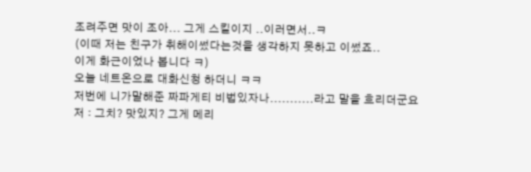조려주면 맛이 조아... 그게 스킬이지 ..이러면서..ㅋ
(이때 저는 친구가 취해이썼다는것을 생각하지 못하고 이썼죠..
이게 화근이었나 봅니다 ㅋ)
오늘 네트온으로 대화신청 하더니 ㅋㅋ
저번에 니가말해준 짜파게티 비법있자나...........라고 말을 흐리더군요
저 : 그치? 맛있지? 그게 메리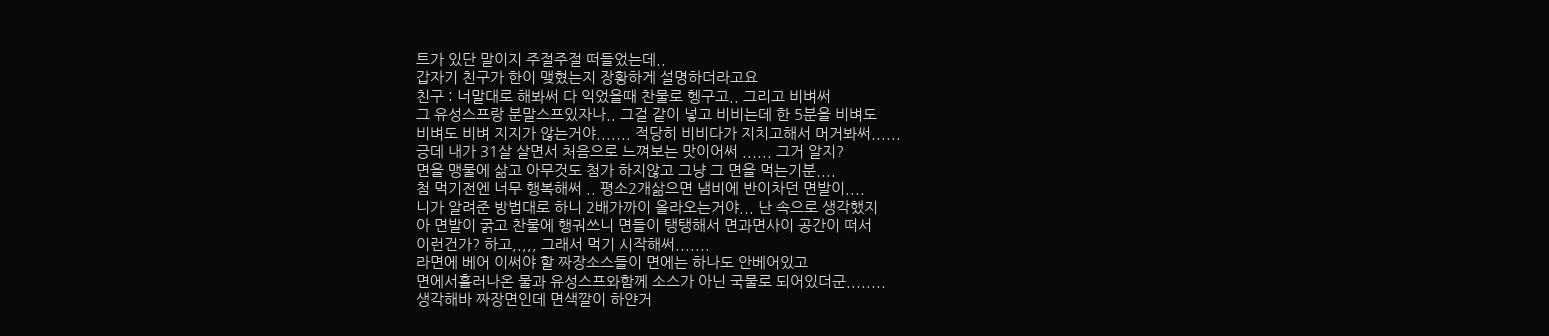트가 있단 말이지 주절주절 떠들었는데..
갑자기 친구가 한이 맺혔는지 장황하게 설명하더라고요
친구 : 너말대로 해봐써 다 익었을때 찬물로 헹구고.. 그리고 비벼써
그 유성스프랑 분말스프있자나.. 그걸 같이 넣고 비비는데 한 5분을 비벼도
비벼도 비벼 지지가 않는거야....... 적당히 비비다가 지치고해서 머거봐써......
긍데 내가 31살 살면서 처음으로 느껴보는 맛이어써 ...... 그거 알지?
면을 맹물에 삶고 아무것도 첨가 하지않고 그냥 그 면을 먹는기분....
첨 먹기전엔 너무 행복해써 .. 평소2개삶으면 냄비에 반이차던 면발이....
니가 알려준 방법대로 하니 2배가까이 올라오는거야... 난 속으로 생각했지
아 면발이 굵고 찬물에 행궈쓰니 면들이 탱탱해서 면과면사이 공간이 떠서
이런건가? 하고,.,,, 그래서 먹기 시작해써.......
라면에 베어 이써야 할 짜장소스들이 면에는 하나도 안베어있고
면에서흘러나온 물과 유성스프와함께 소스가 아닌 국물로 되어있더군........
생각해바 짜장면인데 면색깔이 하얀거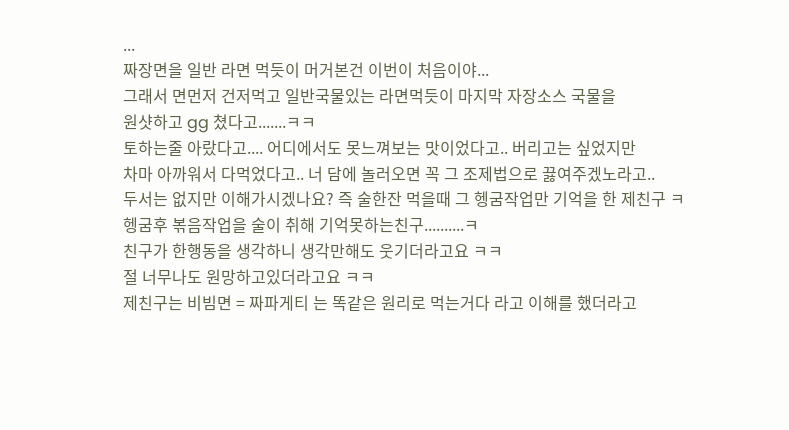...
짜장면을 일반 라면 먹듯이 머거본건 이번이 처음이야...
그래서 면먼저 건저먹고 일반국물있는 라면먹듯이 마지막 자장소스 국물을
원샷하고 gg 쳤다고.......ㅋㅋ
토하는줄 아랐다고.... 어디에서도 못느껴보는 맛이었다고.. 버리고는 싶었지만
차마 아까워서 다먹었다고.. 너 담에 놀러오면 꼭 그 조제법으로 끓여주겠노라고..
두서는 없지만 이해가시겠나요? 즉 술한잔 먹을때 그 헹굼작업만 기억을 한 제친구 ㅋ
헹굼후 볶음작업을 술이 취해 기억못하는친구..........ㅋ
친구가 한행동을 생각하니 생각만해도 웃기더라고요 ㅋㅋ
절 너무나도 원망하고있더라고요 ㅋㅋ
제친구는 비빔면 = 짜파게티 는 똑같은 원리로 먹는거다 라고 이해를 했더라고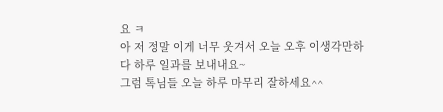요 ㅋ
아 저 정말 이게 너무 웃겨서 오늘 오후 이생각만하다 하루 일과를 보내내요~
그럼 톡님들 오늘 하루 마무리 잘하세요^^